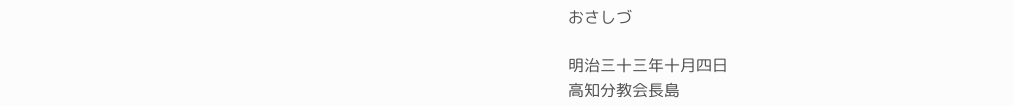おさしづ

明治三十三年十月四日
高知分教会長島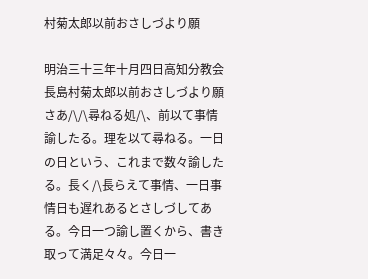村菊太郎以前おさしづより願

明治三十三年十月四日高知分教会長島村菊太郎以前おさしづより願さあ/\/\尋ねる処/\、前以て事情諭したる。理を以て尋ねる。一日の日という、これまで数々諭したる。長く/\長らえて事情、一日事情日も遅れあるとさしづしてある。今日一つ諭し置くから、書き取って満足々々。今日一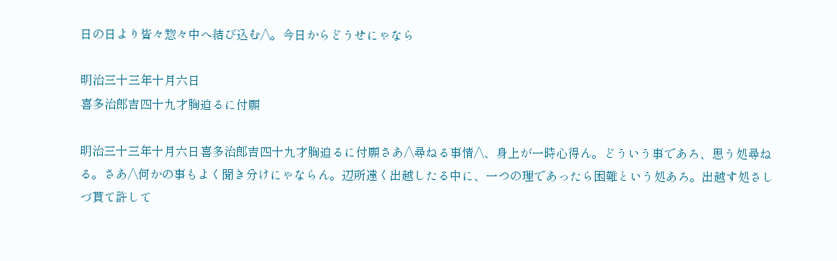日の日より皆々惣々中へ結び込む/\。今日からどうせにゃなら

明治三十三年十月六日
喜多治郎吉四十九才胸迫るに付願

明治三十三年十月六日喜多治郎吉四十九才胸迫るに付願さあ/\尋ねる事情/\、身上が一時心得ん。どういう事であろ、思う処尋ねる。さあ/\何かの事もよく聞き分けにゃならん。辺所遠く出越したる中に、一つの理であったら困難という処あろ。出越す処さしづ貰て許して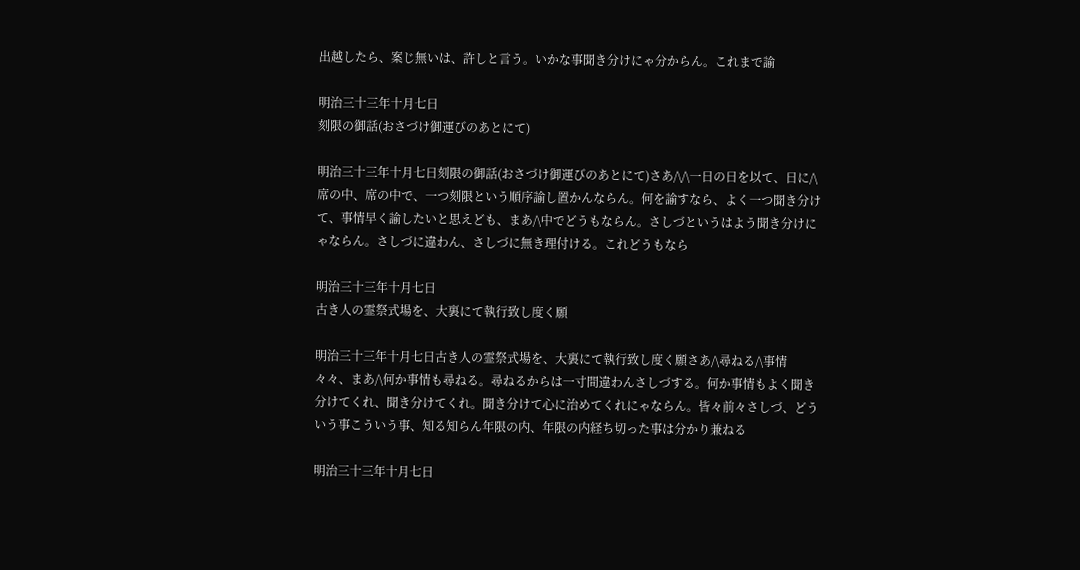出越したら、案じ無いは、許しと言う。いかな事聞き分けにゃ分からん。これまで諭

明治三十三年十月七日
刻限の御話(おさづけ御運びのあとにて)

明治三十三年十月七日刻限の御話(おさづけ御運びのあとにて)さあ/\/\一日の日を以て、日に/\席の中、席の中で、一つ刻限という順序諭し置かんならん。何を諭すなら、よく一つ聞き分けて、事情早く諭したいと思えども、まあ/\中でどうもならん。さしづというはよう聞き分けにゃならん。さしづに違わん、さしづに無き理付ける。これどうもなら

明治三十三年十月七日
古き人の霊祭式場を、大裏にて執行致し度く願

明治三十三年十月七日古き人の霊祭式場を、大裏にて執行致し度く願さあ/\尋ねる/\事情々々、まあ/\何か事情も尋ねる。尋ねるからは一寸間違わんさしづする。何か事情もよく聞き分けてくれ、聞き分けてくれ。聞き分けて心に治めてくれにゃならん。皆々前々さしづ、どういう事こういう事、知る知らん年限の内、年限の内経ち切った事は分かり兼ねる

明治三十三年十月七日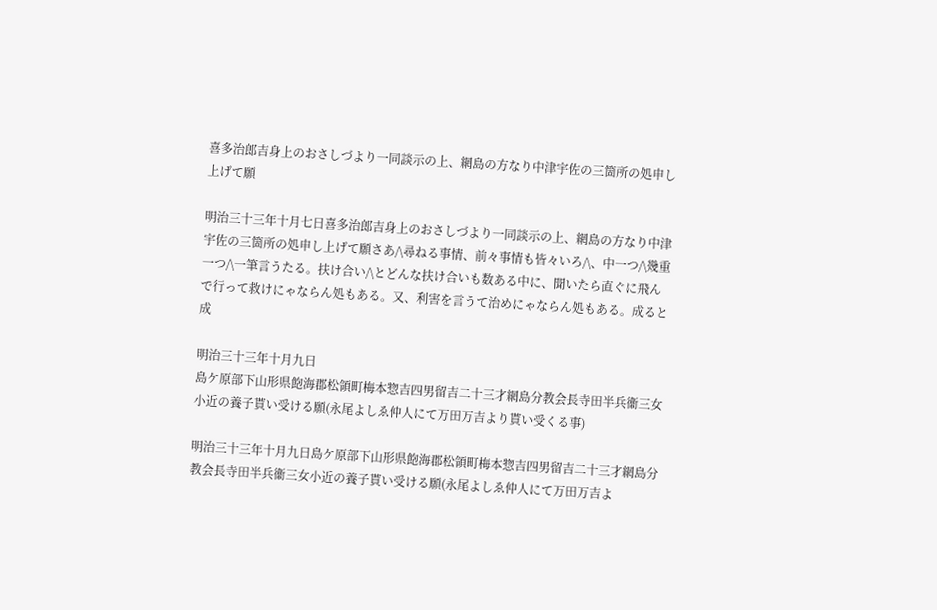喜多治郎吉身上のおさしづより一同談示の上、網島の方なり中津宇佐の三箇所の処申し上げて願

明治三十三年十月七日喜多治郎吉身上のおさしづより一同談示の上、網島の方なり中津宇佐の三箇所の処申し上げて願さあ/\尋ねる事情、前々事情も皆々いろ/\、中一つ/\幾重一つ/\一筆言うたる。扶け合い/\とどんな扶け合いも数ある中に、聞いたら直ぐに飛んで行って救けにゃならん処もある。又、利害を言うて治めにゃならん処もある。成ると成

明治三十三年十月九日
島ケ原部下山形県飽海郡松領町梅本惣吉四男留吉二十三才網島分教会長寺田半兵衞三女小近の養子貰い受ける願(永尾よしゑ仲人にて万田万吉より貰い受くる事)

明治三十三年十月九日島ケ原部下山形県飽海郡松領町梅本惣吉四男留吉二十三才網島分教会長寺田半兵衞三女小近の養子貰い受ける願(永尾よしゑ仲人にて万田万吉よ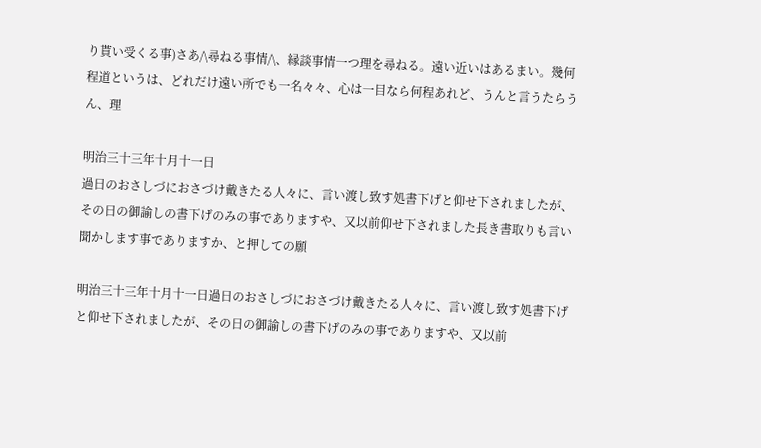り貰い受くる事)さあ/\尋ねる事情/\、縁談事情一つ理を尋ねる。遠い近いはあるまい。幾何程道というは、どれだけ遠い所でも一名々々、心は一目なら何程あれど、うんと言うたらうん、理

明治三十三年十月十一日
過日のおさしづにおさづけ戴きたる人々に、言い渡し致す処書下げと仰せ下されましたが、その日の御諭しの書下げのみの事でありますや、又以前仰せ下されました長き書取りも言い聞かします事でありますか、と押しての願

明治三十三年十月十一日過日のおさしづにおさづけ戴きたる人々に、言い渡し致す処書下げと仰せ下されましたが、その日の御諭しの書下げのみの事でありますや、又以前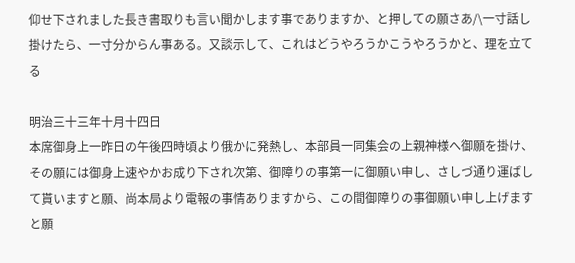仰せ下されました長き書取りも言い聞かします事でありますか、と押しての願さあ/\一寸話し掛けたら、一寸分からん事ある。又談示して、これはどうやろうかこうやろうかと、理を立てる

明治三十三年十月十四日
本席御身上一昨日の午後四時頃より俄かに発熱し、本部員一同集会の上親神様へ御願を掛け、その願には御身上速やかお成り下され次第、御障りの事第一に御願い申し、さしづ通り運ばして貰いますと願、尚本局より電報の事情ありますから、この間御障りの事御願い申し上げますと願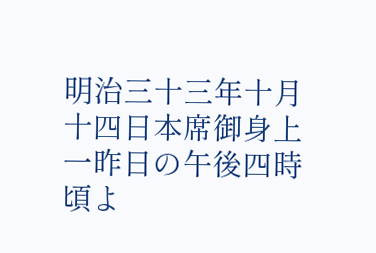明治三十三年十月十四日本席御身上一昨日の午後四時頃よ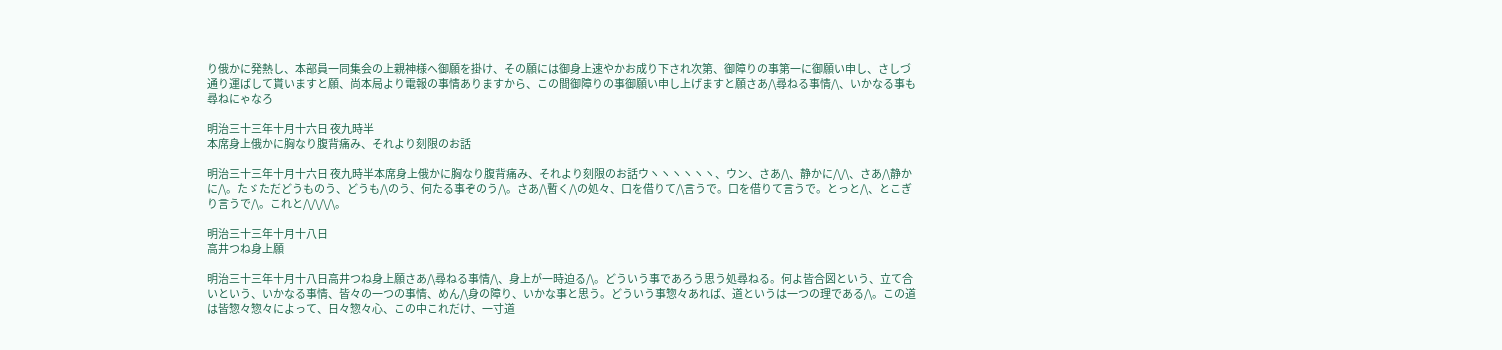り俄かに発熱し、本部員一同集会の上親神様へ御願を掛け、その願には御身上速やかお成り下され次第、御障りの事第一に御願い申し、さしづ通り運ばして貰いますと願、尚本局より電報の事情ありますから、この間御障りの事御願い申し上げますと願さあ/\尋ねる事情/\、いかなる事も尋ねにゃなろ

明治三十三年十月十六日 夜九時半
本席身上俄かに胸なり腹背痛み、それより刻限のお話

明治三十三年十月十六日 夜九時半本席身上俄かに胸なり腹背痛み、それより刻限のお話ウヽヽヽヽヽヽ、ウン、さあ/\、静かに/\/\、さあ/\静かに/\。たゞただどうものう、どうも/\のう、何たる事ぞのう/\。さあ/\暫く/\の処々、口を借りて/\言うで。口を借りて言うで。とっと/\、とこぎり言うで/\。これと/\/\/\/\。

明治三十三年十月十八日
高井つね身上願

明治三十三年十月十八日高井つね身上願さあ/\尋ねる事情/\、身上が一時迫る/\。どういう事であろう思う処尋ねる。何よ皆合図という、立て合いという、いかなる事情、皆々の一つの事情、めん/\身の障り、いかな事と思う。どういう事惣々あれば、道というは一つの理である/\。この道は皆惣々惣々によって、日々惣々心、この中これだけ、一寸道